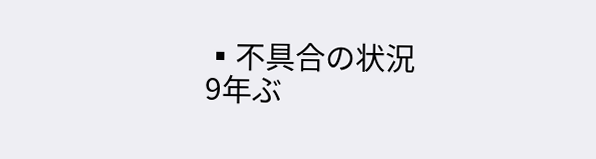▪不具合の状況
9年ぶ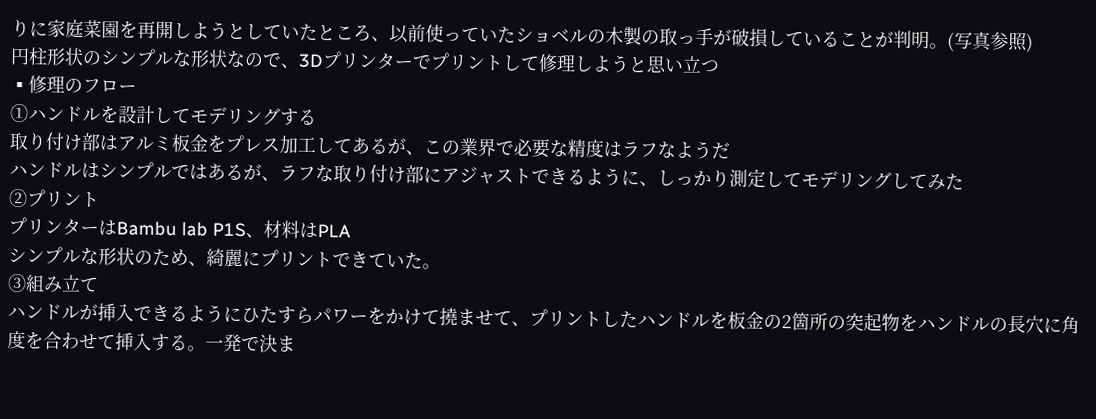りに家庭菜園を再開しようとしていたところ、以前使っていたショベルの木製の取っ手が破損していることが判明。(写真参照)
円柱形状のシンプルな形状なので、3Dプリンターでプリントして修理しようと思い立つ
▪修理のフロー
①ハンドルを設計してモデリングする
取り付け部はアルミ板金をプレス加工してあるが、この業界で必要な精度はラフなようだ
ハンドルはシンプルではあるが、ラフな取り付け部にアジャストできるように、しっかり測定してモデリングしてみた
②プリント
プリンターはBambu lab P1S、材料はPLA
シンプルな形状のため、綺麗にプリントできていた。
③組み立て
ハンドルが挿入できるようにひたすらパワーをかけて撓ませて、プリントしたハンドルを板金の2箇所の突起物をハンドルの長穴に角度を合わせて挿入する。一発で決ま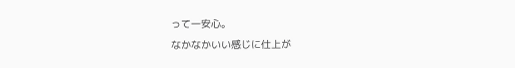って一安心。
なかなかいい感じに仕上が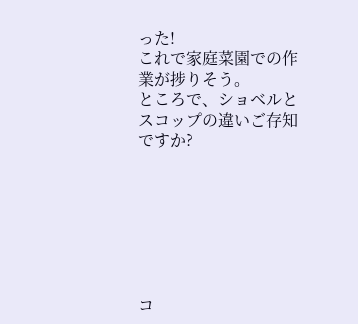った!
これで家庭菜園での作業が捗りそう。
ところで、ショベルとスコップの違いご存知ですか?







コ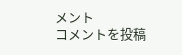メント
コメントを投稿